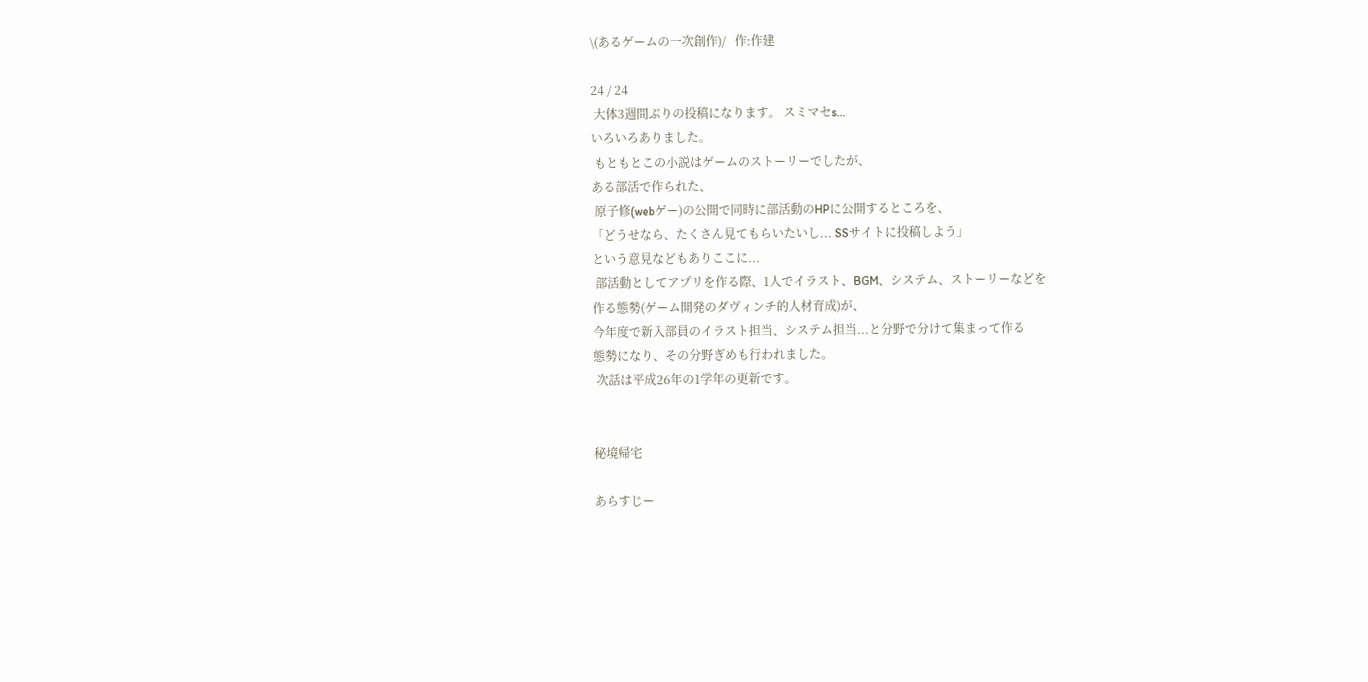\(あるゲームの一次創作)/   作:作建

24 / 24
 大体3週間ぶりの投稿になります。 スミマセs...
いろいろありました。
 もともとこの小説はゲームのストーリーでしたが、
ある部活で作られた、
 原子修(webゲー)の公開で同時に部活動のHPに公開するところを、
「どうせなら、たくさん見てもらいたいし... SSサイトに投稿しよう」
という意見などもありここに...
 部活動としてアプリを作る際、1人でイラスト、BGM、システム、ストーリーなどを
作る態勢(ゲーム開発のダヴィンチ的人材育成)が、
今年度で新入部員のイラスト担当、システム担当...と分野で分けて集まって作る
態勢になり、その分野ぎめも行われました。
 次話は平成26年の1学年の更新です。


秘境帰宅

あらすじー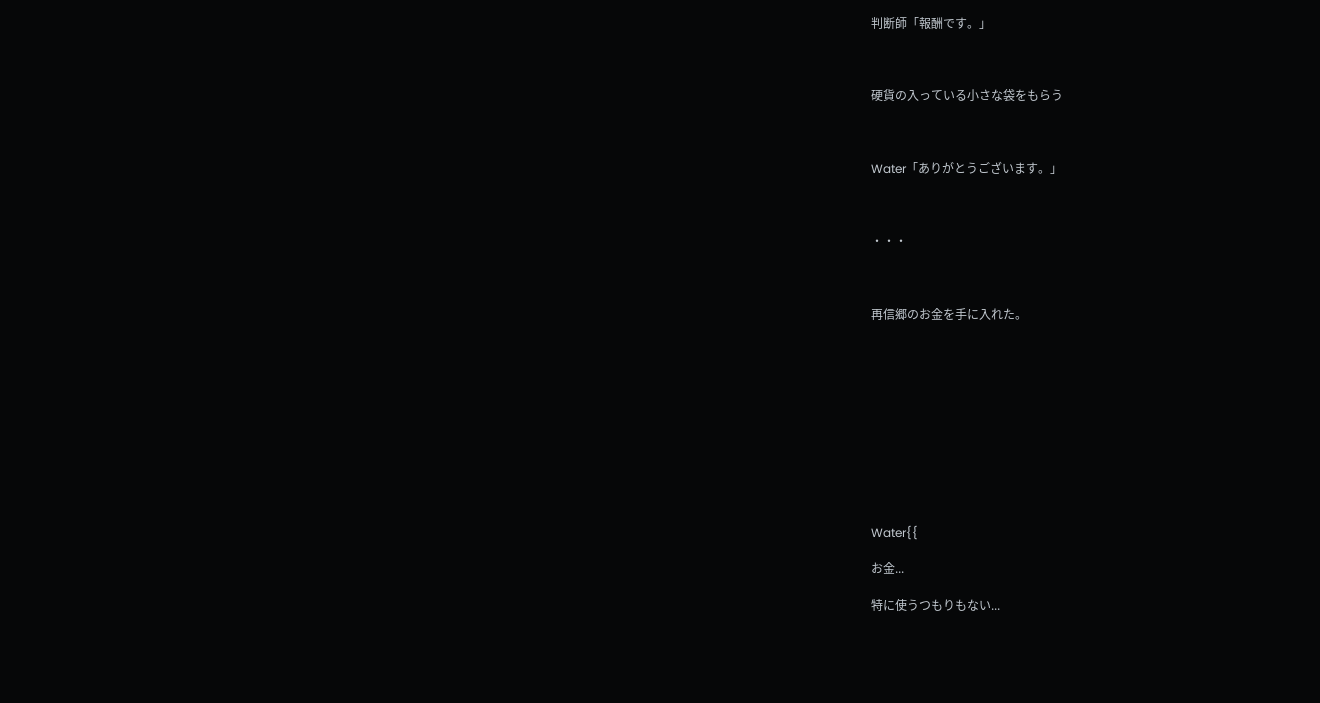判断師「報酬です。」



硬貨の入っている小さな袋をもらう



Water「ありがとうございます。」



・・・



再信郷のお金を手に入れた。











Water{{

お金...

特に使うつもりもない...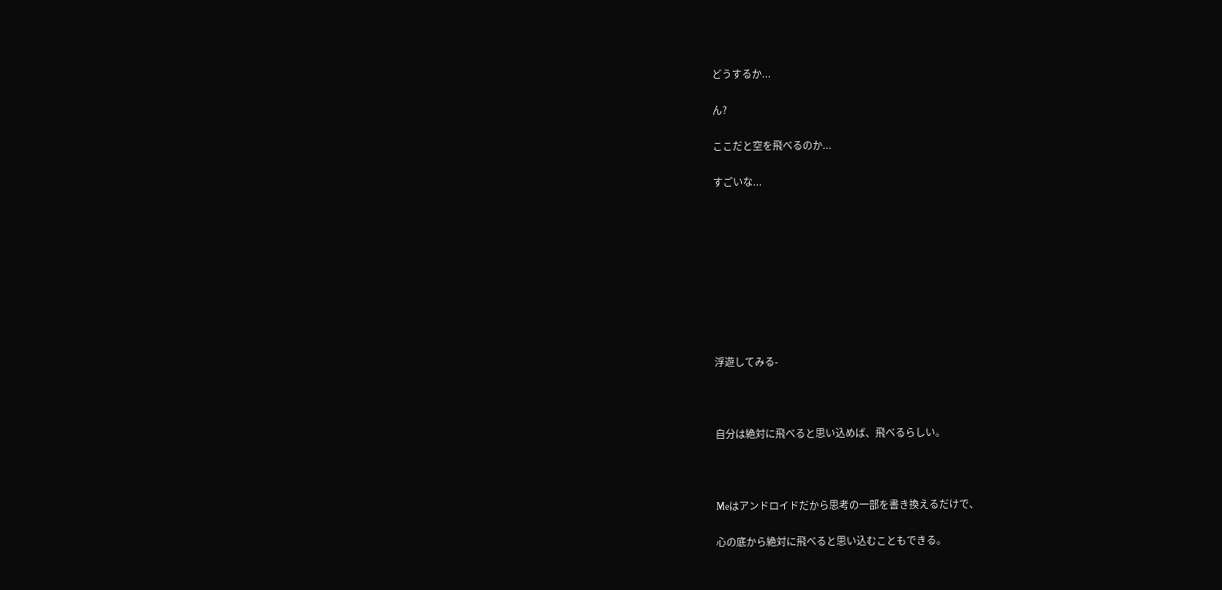どうするか...

ん?

ここだと空を飛べるのか...

すごいな...









浮遊してみる-



自分は絶対に飛べると思い込めば、飛べるらしい。



Meはアンドロイドだから思考の一部を書き換えるだけで、

心の底から絶対に飛べると思い込むこともできる。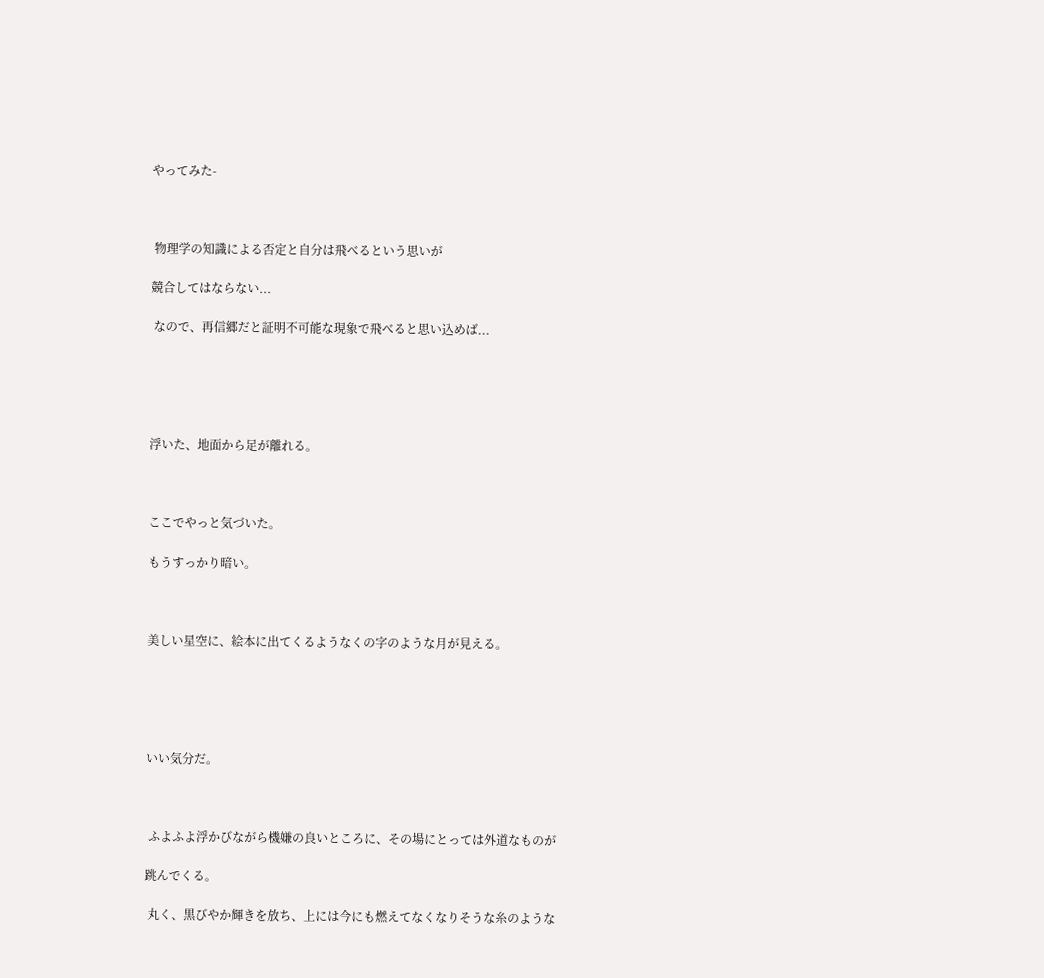やってみた-



 物理学の知識による否定と自分は飛べるという思いが

競合してはならない...

 なので、再信郷だと証明不可能な現象で飛べると思い込めば...





浮いた、地面から足が離れる。



ここでやっと気づいた。

もうすっかり暗い。



美しい星空に、絵本に出てくるようなくの字のような月が見える。





いい気分だ。



 ふよふよ浮かびながら機嫌の良いところに、その場にとっては外道なものが

跳んでくる。

 丸く、黒びやか輝きを放ち、上には今にも燃えてなくなりそうな糸のような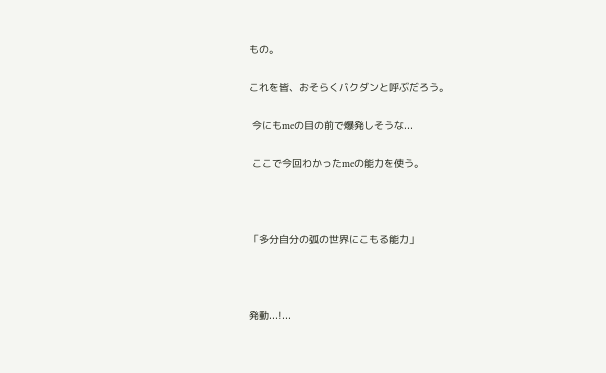もの。

これを皆、おそらくバクダンと呼ぶだろう。

 今にもmeの目の前で爆発しそうな...

 ここで今回わかったmeの能力を使う。



「多分自分の弧の世界にこもる能力」



発動...!...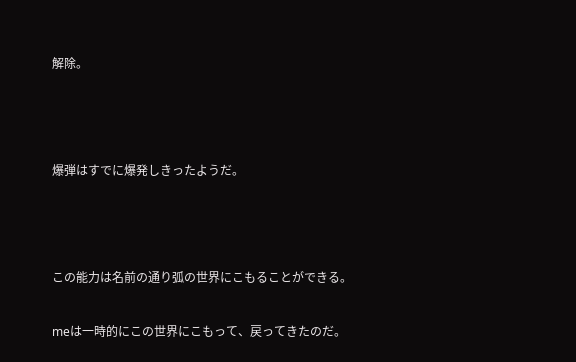解除。



爆弾はすでに爆発しきったようだ。



この能力は名前の通り弧の世界にこもることができる。

meは一時的にこの世界にこもって、戻ってきたのだ。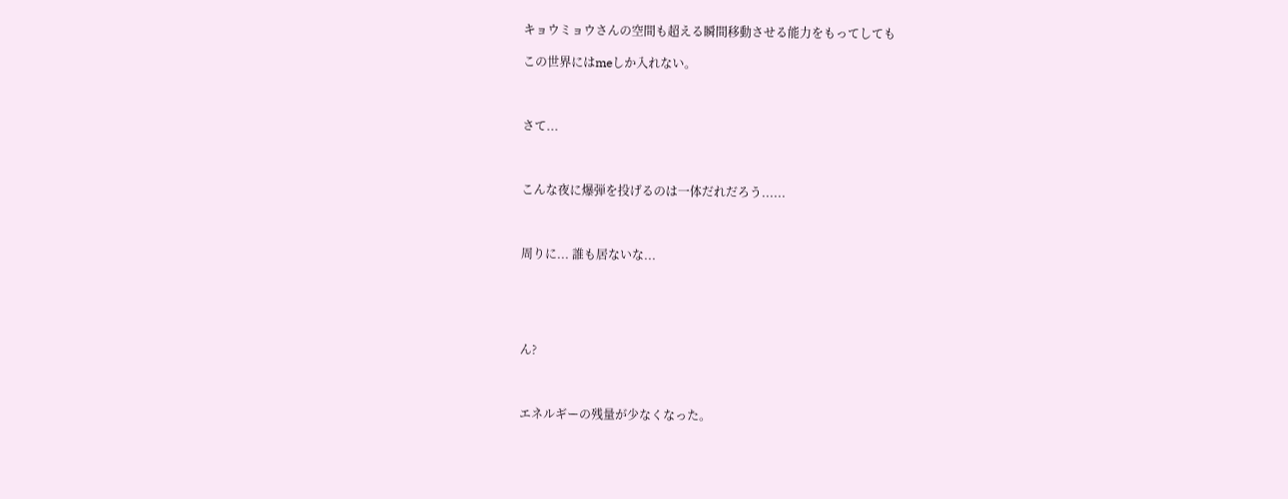キョウミョウさんの空間も超える瞬間移動させる能力をもってしても

この世界にはmeしか入れない。



さて...



こんな夜に爆弾を投げるのは一体だれだろう......



周りに... 誰も居ないな...





ん?



エネルギーの残量が少なくなった。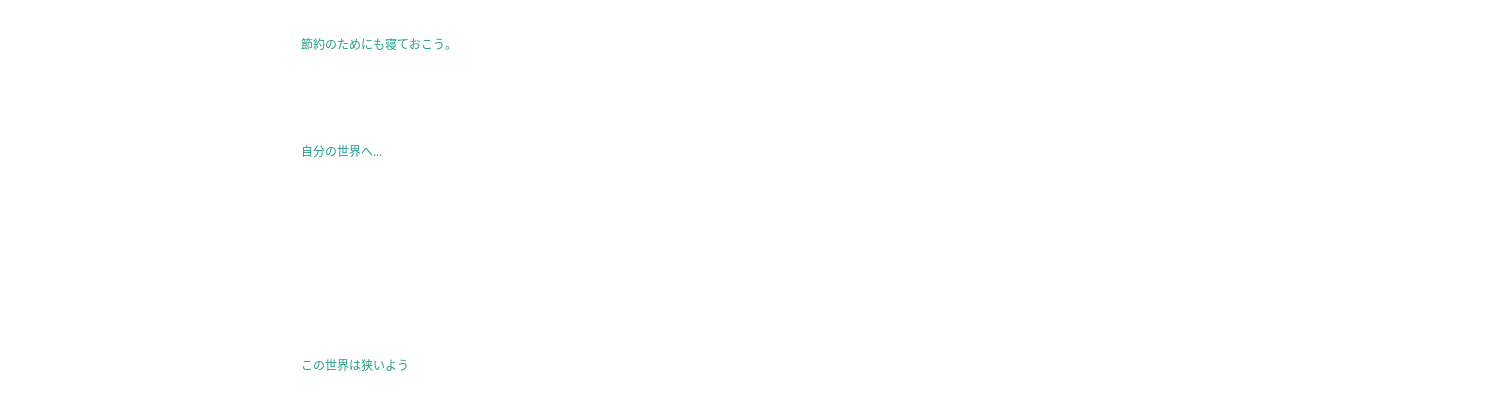節約のためにも寝ておこう。



自分の世界へ...







この世界は狭いよう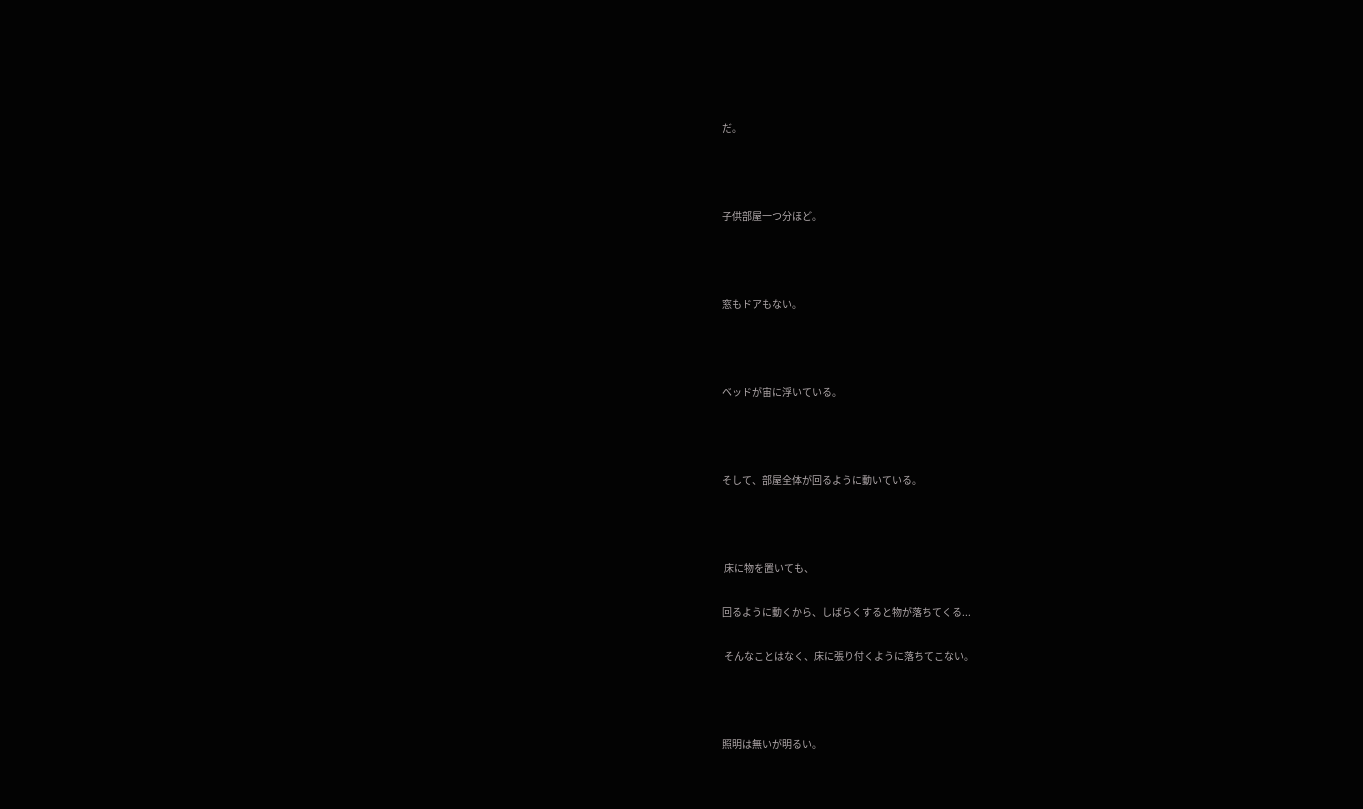だ。



子供部屋一つ分ほど。



窓もドアもない。



ベッドが宙に浮いている。



そして、部屋全体が回るように動いている。



 床に物を置いても、

回るように動くから、しばらくすると物が落ちてくる...

 そんなことはなく、床に張り付くように落ちてこない。



照明は無いが明るい。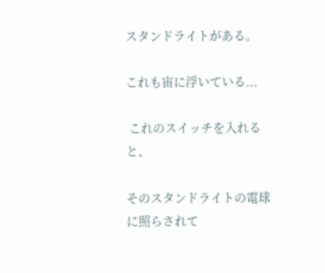スタンドライトがある。

これも宙に浮いている...

 これのスイッチを入れると、

そのスタンドライトの電球に照らされて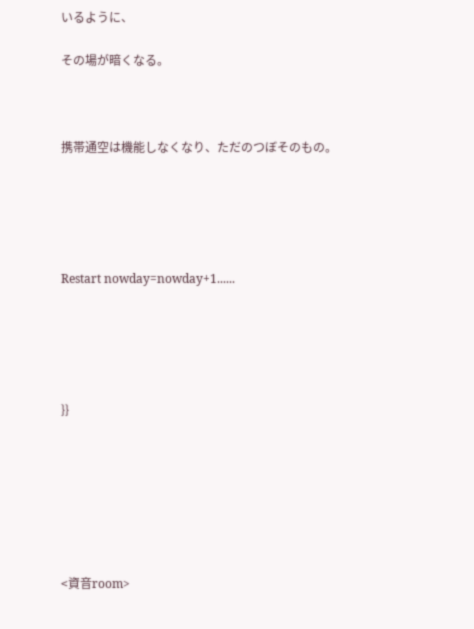いるように、

その場が暗くなる。



携帯通空は機能しなくなり、ただのつぼそのもの。





Restart nowday=nowday+1......





}}







<資音room>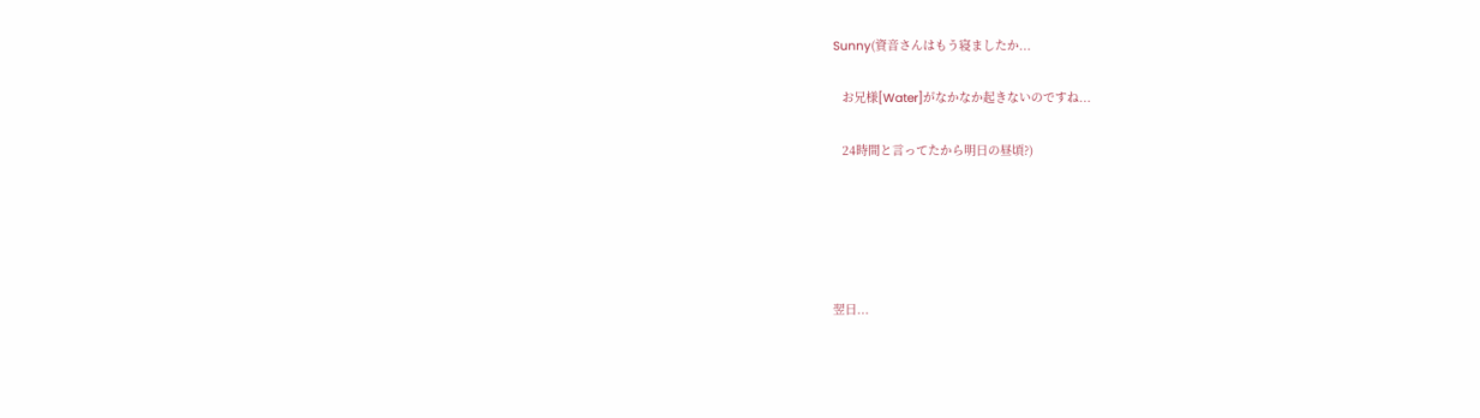Sunny(資音さんはもう寝ましたか...

   お兄様[Water]がなかなか起きないのですね...

   24時間と言ってたから明日の昼頃?)





翌日...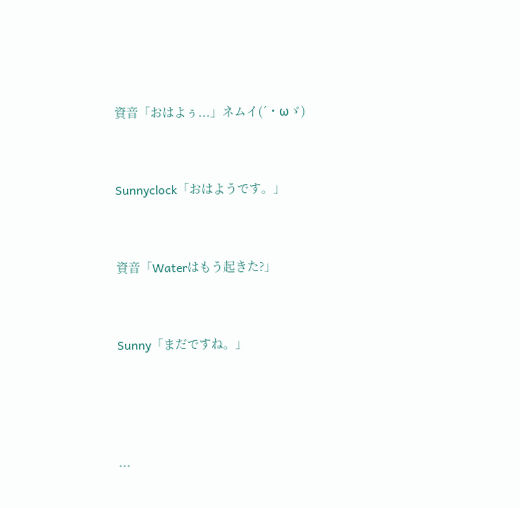資音「おはよぅ...」ネムイ(´・ωゞ)



Sunnyclock「おはようです。」



資音「Waterはもう起きた?」



Sunny「まだですね。」





...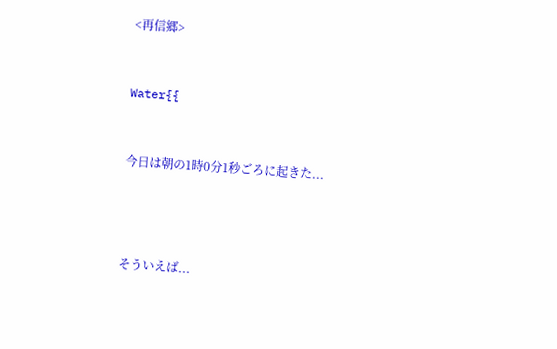<再信郷>



Water{{



今日は朝の1時0分1秒ごろに起きた...





そういえば...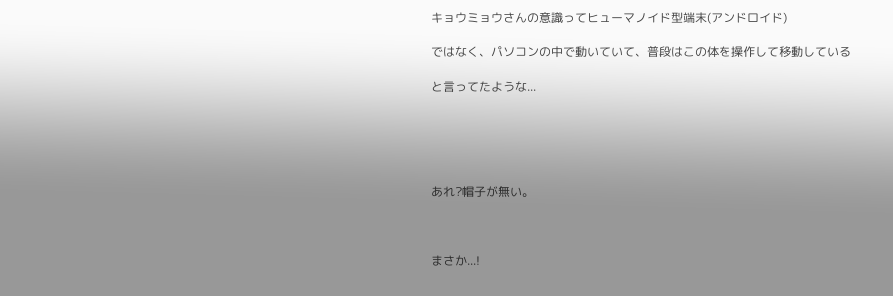キョウミョウさんの意識ってヒューマノイド型端末(アンドロイド)

ではなく、パソコンの中で動いていて、普段はこの体を操作して移動している

と言ってたような...





あれ?帽子が無い。



まさか...!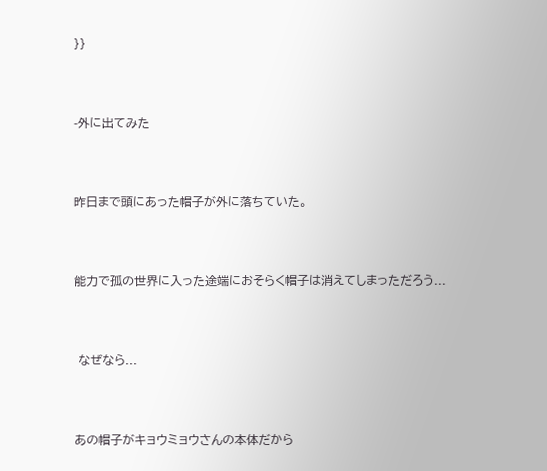}}



-外に出てみた



昨日まで頭にあった帽子が外に落ちていた。



能力で孤の世界に入った途端におそらく帽子は消えてしまっただろう...



 なぜなら...



あの帽子がキョウミョウさんの本体だから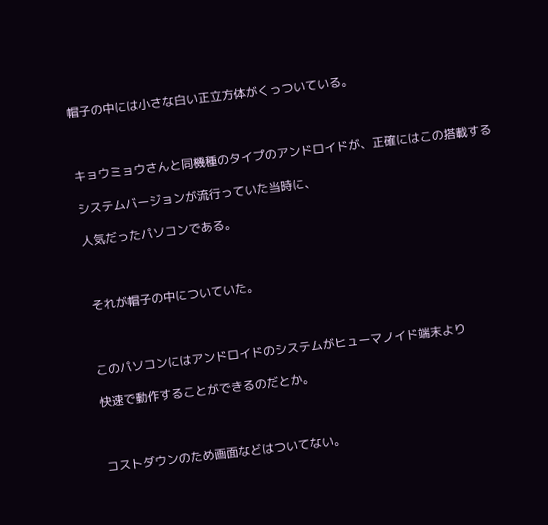帽子の中には小さな白い正立方体がくっついている。



キョウミョウさんと同機種のタイプのアンドロイドが、正確にはこの搭載する

システムバージョンが流行っていた当時に、

人気だったパソコンである。



 それが帽子の中についていた。



このパソコンにはアンドロイドのシステムがヒューマノイド端末より

快速で動作することができるのだとか。



コストダウンのため画面などはついてない。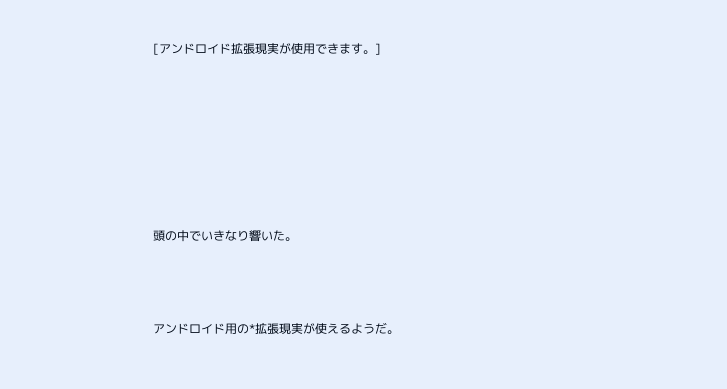[アンドロイド拡張現実が使用できます。]







頭の中でいきなり響いた。



アンドロイド用の*拡張現実が使えるようだ。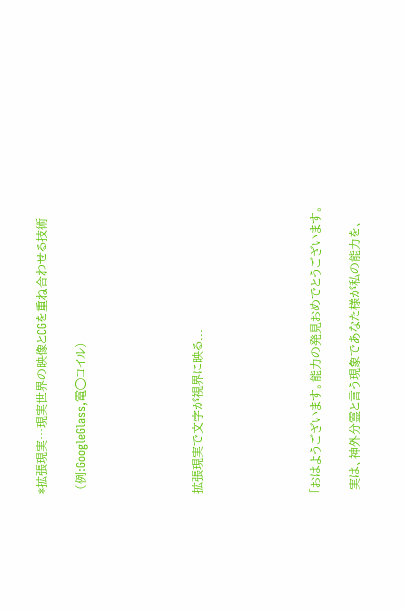*拡張現実…現実世界の映像とCGを重ね合わせる技術

 (例:GoogleGlass,電◯コイル)





拡張現実で文字が視界に映る...





「おはようございます。能力の発見おめでとうございます。

 実は、神外分霊と言う現象であなた様が私の能力を、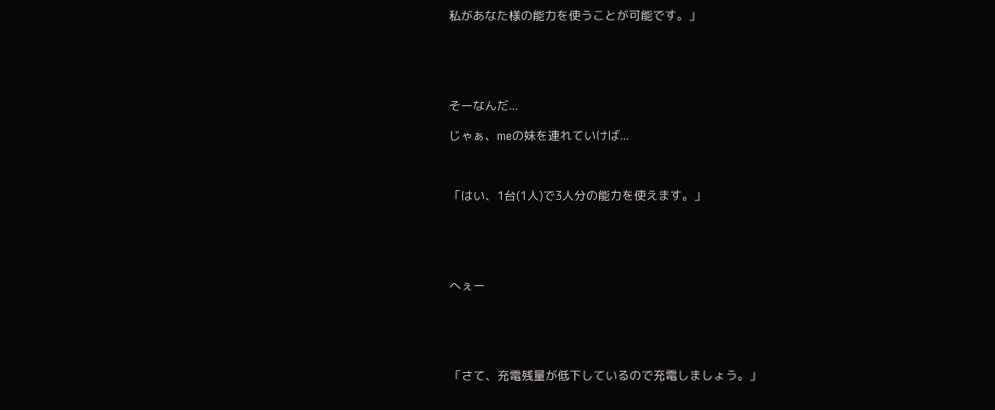私があなた様の能力を使うことが可能です。」





そーなんだ...

じゃぁ、meの妹を連れていけば...



「はい、1台(1人)で3人分の能力を使えます。」





へぇー





「さて、充電残量が低下しているので充電しましょう。」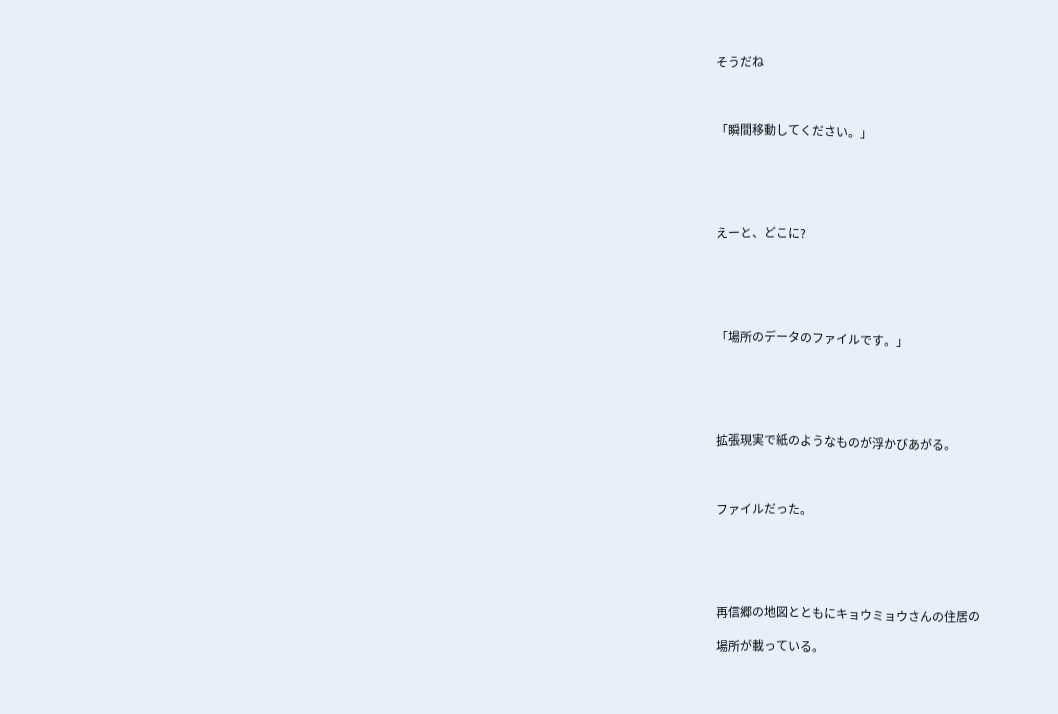そうだね



「瞬間移動してください。」





えーと、どこに?





「場所のデータのファイルです。」





拡張現実で紙のようなものが浮かびあがる。



ファイルだった。





再信郷の地図とともにキョウミョウさんの住居の

場所が載っている。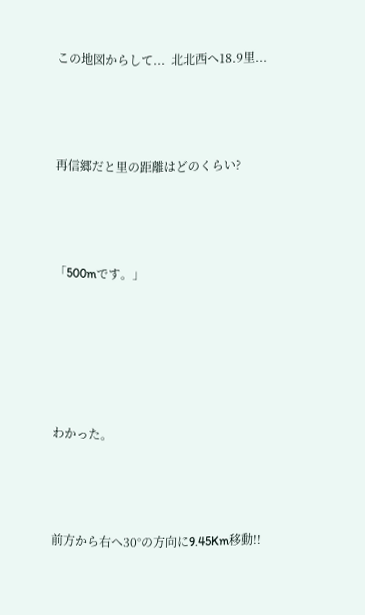この地図からして...  北北西へ18.9里...



再信郷だと里の距離はどのくらい?



「500mです。」





わかった。



前方から右へ30°の方向に9.45Km移動!!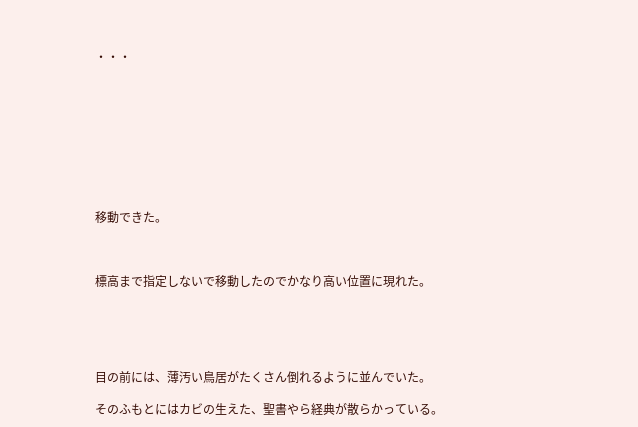・・・









移動できた。



標高まで指定しないで移動したのでかなり高い位置に現れた。





目の前には、薄汚い鳥居がたくさん倒れるように並んでいた。

そのふもとにはカビの生えた、聖書やら経典が散らかっている。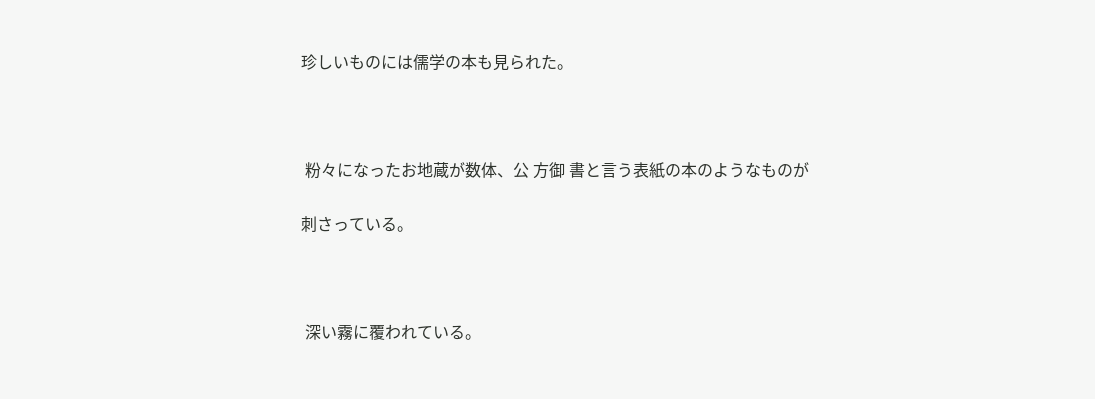珍しいものには儒学の本も見られた。



 粉々になったお地蔵が数体、公 方御 書と言う表紙の本のようなものが

刺さっている。



 深い霧に覆われている。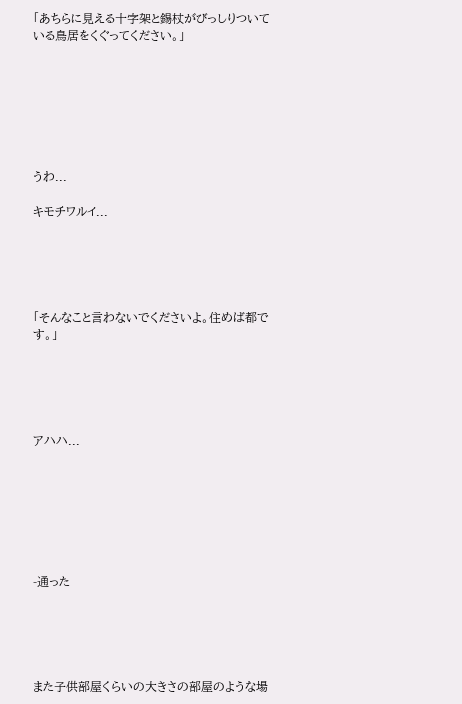「あちらに見える十字架と錫杖がびっしりついている鳥居をくぐってください。」







うわ...

キモチワルイ...





「そんなこと言わないでくださいよ。住めば都です。」





アハハ...







-通った





また子供部屋くらいの大きさの部屋のような場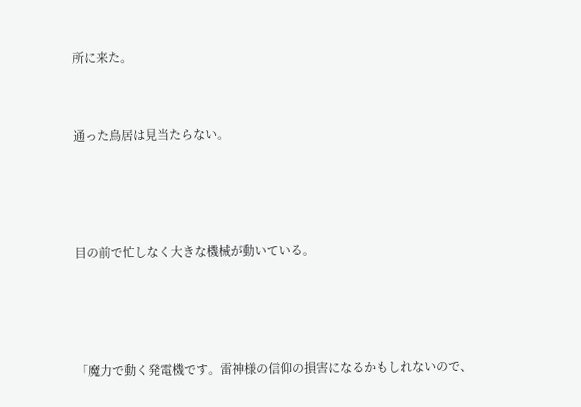所に来た。



通った鳥居は見当たらない。





目の前で忙しなく大きな機械が動いている。





「魔力で動く発電機です。雷神様の信仰の損害になるかもしれないので、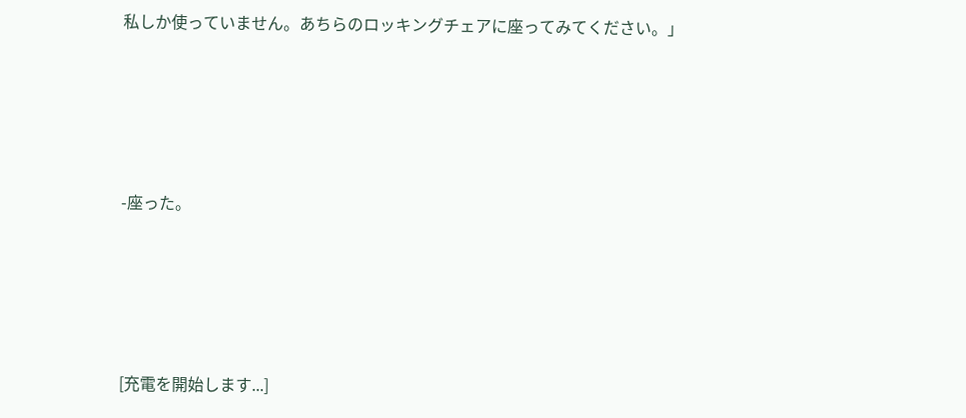私しか使っていません。あちらのロッキングチェアに座ってみてください。」





-座った。





[充電を開始します...]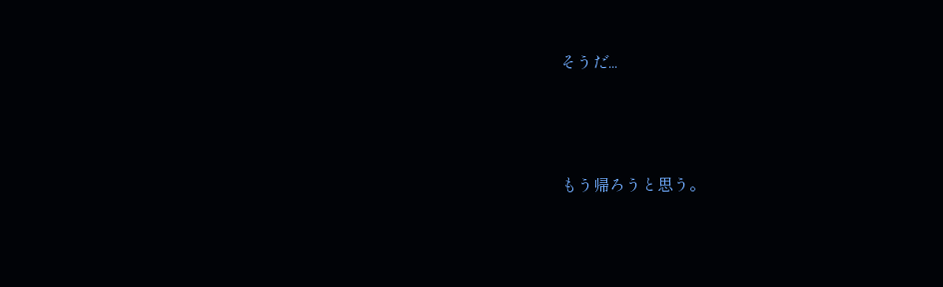そうだ...



もう帰ろうと思う。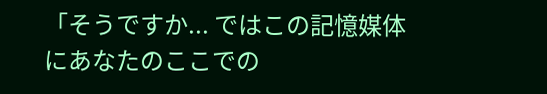「そうですか... ではこの記憶媒体にあなたのここでの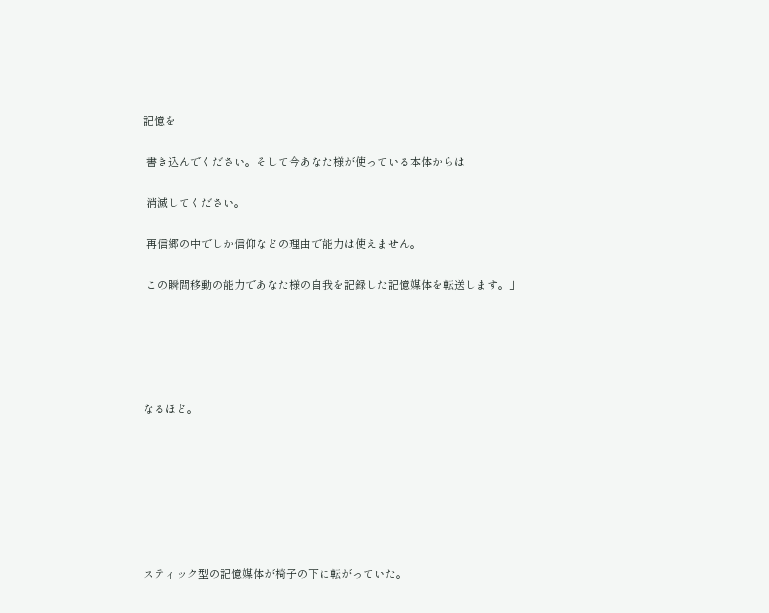記憶を

 書き込んでください。そして今あなた様が使っている本体からは

 消滅してください。

 再信郷の中でしか信仰などの理由で能力は使えません。

 この瞬間移動の能力であなた様の自我を記録した記憶媒体を転送します。」





なるほど。







スティック型の記憶媒体が椅子の下に転がっていた。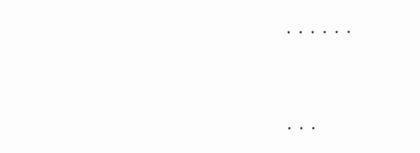・・・・・・



・・・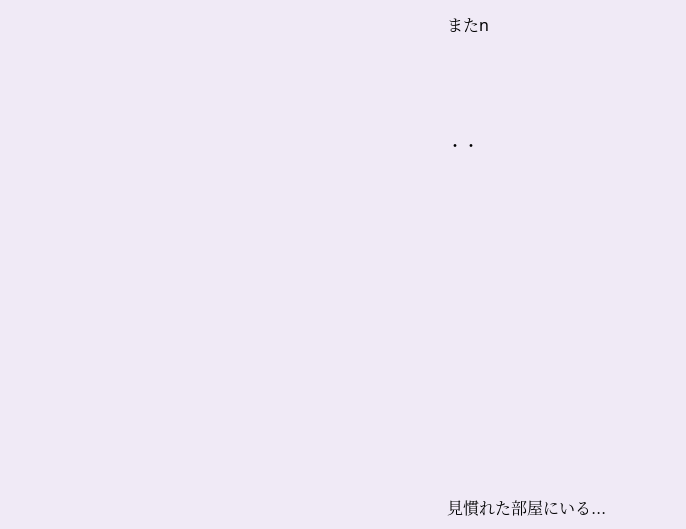またn



・・











見慣れた部屋にいる...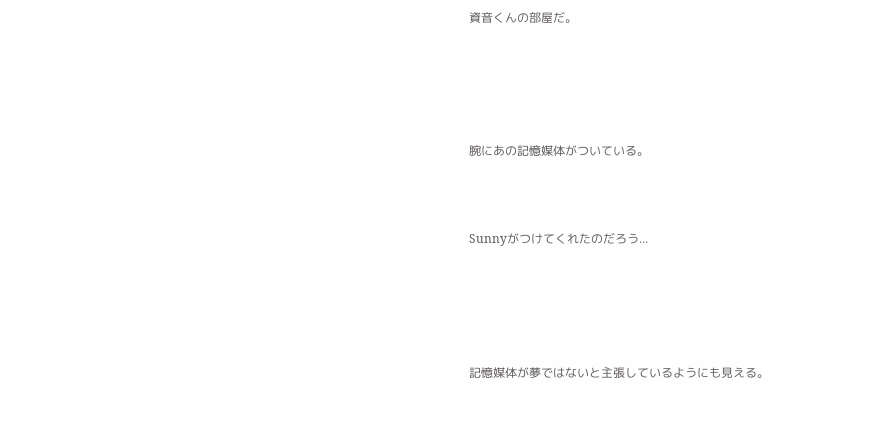資音くんの部屋だ。





腕にあの記憶媒体がついている。



Sunnyがつけてくれたのだろう...





記憶媒体が夢ではないと主張しているようにも見える。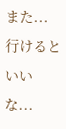また... 行けるといいな...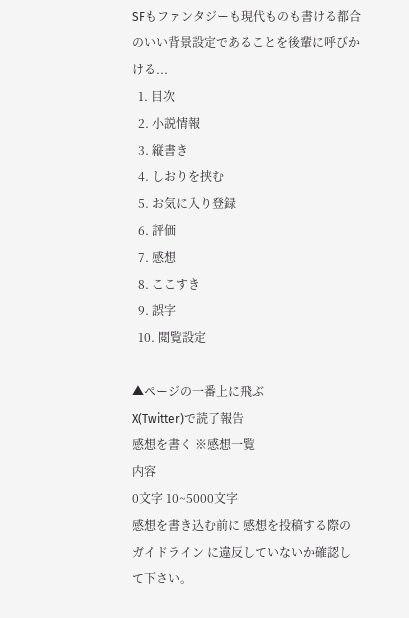SFもファンタジーも現代ものも書ける都合のいい背景設定であることを後輩に呼びかける...
  1. 目次
  2. 小説情報
  3. 縦書き
  4. しおりを挟む
  5. お気に入り登録
  6. 評価
  7. 感想
  8. ここすき
  9. 誤字
  10. 閲覧設定

▲ページの一番上に飛ぶ
X(Twitter)で読了報告
感想を書く ※感想一覧
内容
0文字 10~5000文字
感想を書き込む前に 感想を投稿する際のガイドライン に違反していないか確認して下さい。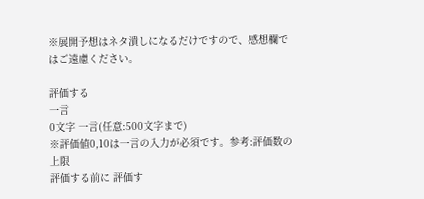※展開予想はネタ潰しになるだけですので、感想欄ではご遠慮ください。

評価する
一言
0文字 一言(任意:500文字まで)
※評価値0,10は一言の入力が必須です。参考:評価数の上限
評価する前に 評価す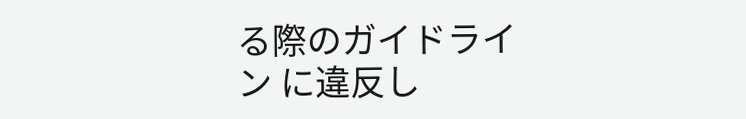る際のガイドライン に違反し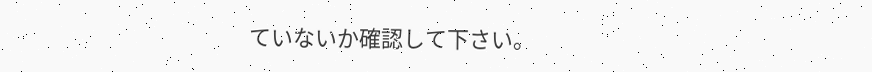ていないか確認して下さい。